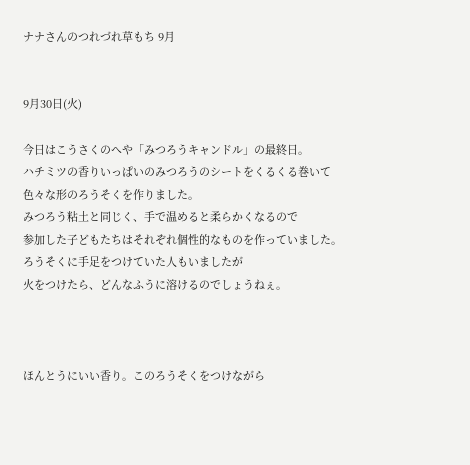ナナさんのつれづれ草もち 9月


9月30日(火)

今日はこうさくのへや「みつろうキャンドル」の最終日。
ハチミツの香りいっぱいのみつろうのシートをくるくる巻いて
色々な形のろうそくを作りました。
みつろう粘土と同じく、手で温めると柔らかくなるので
参加した子どもたちはそれぞれ個性的なものを作っていました。
ろうそくに手足をつけていた人もいましたが
火をつけたら、どんなふうに溶けるのでしょうねぇ。



ほんとうにいい香り。このろうそくをつけながら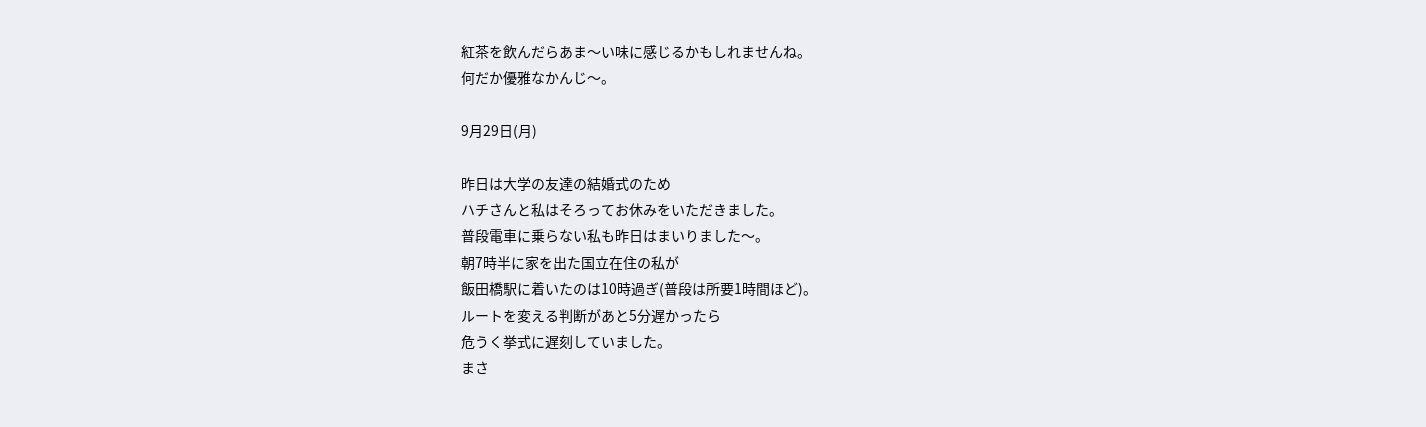紅茶を飲んだらあま〜い味に感じるかもしれませんね。
何だか優雅なかんじ〜。

9月29日(月)

昨日は大学の友達の結婚式のため
ハチさんと私はそろってお休みをいただきました。
普段電車に乗らない私も昨日はまいりました〜。
朝7時半に家を出た国立在住の私が
飯田橋駅に着いたのは10時過ぎ(普段は所要1時間ほど)。
ルートを変える判断があと5分遅かったら
危うく挙式に遅刻していました。
まさ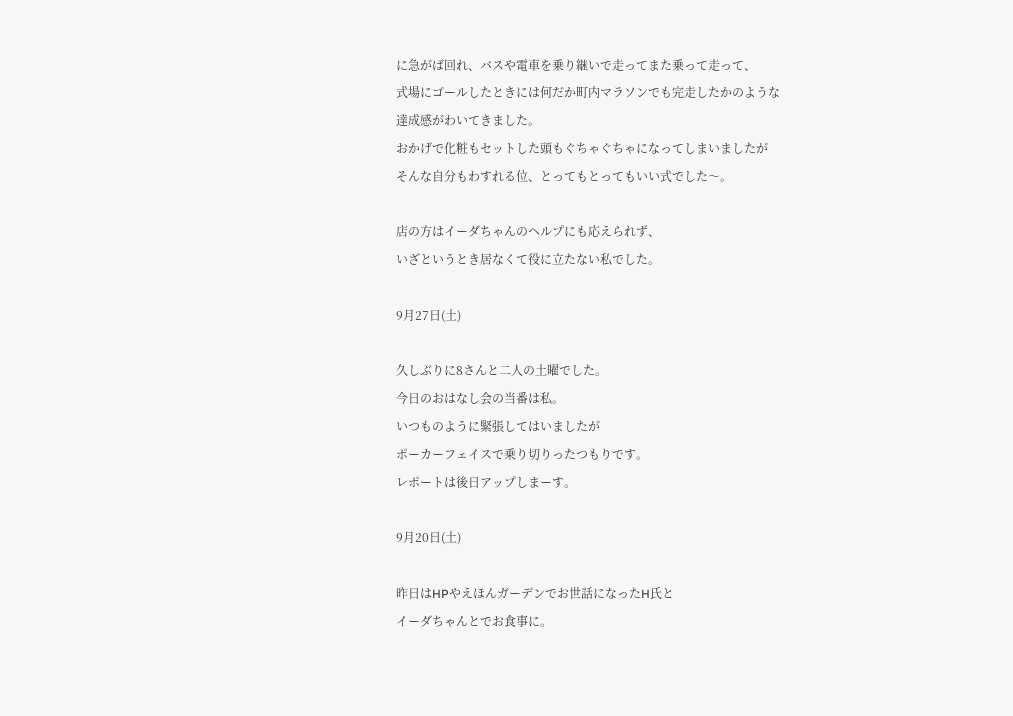に急がば回れ、バスや電車を乗り継いで走ってまた乗って走って、
式場にゴールしたときには何だか町内マラソンでも完走したかのような
達成感がわいてきました。
おかげで化粧もセットした頭もぐちゃぐちゃになってしまいましたが
そんな自分もわすれる位、とってもとってもいい式でした〜。

店の方はイーダちゃんのヘルプにも応えられず、
いざというとき居なくて役に立たない私でした。

9月27日(土)

久しぶりに8さんと二人の土曜でした。
今日のおはなし会の当番は私。
いつものように緊張してはいましたが
ポーカーフェイスで乗り切りったつもりです。
レポートは後日アップしまーす。

9月20日(土)

昨日はHPやえほんガーデンでお世話になったH氏と
イーダちゃんとでお食事に。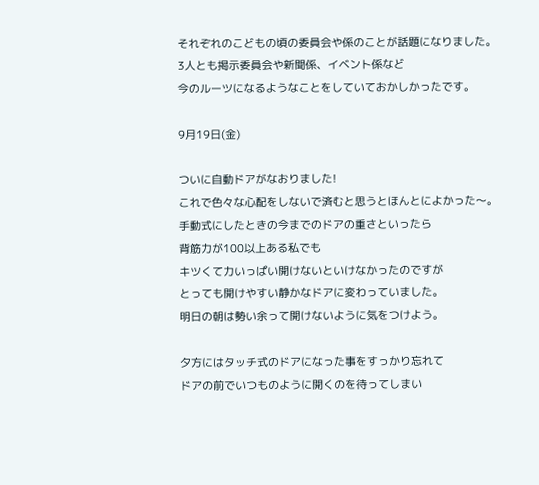それぞれのこどもの頃の委員会や係のことが話題になりました。
3人とも掲示委員会や新聞係、イベント係など
今のルーツになるようなことをしていておかしかったです。

9月19日(金)

ついに自動ドアがなおりました!
これで色々な心配をしないで済むと思うとほんとによかった〜。
手動式にしたときの今までのドアの重さといったら
背筋力が100以上ある私でも
キツくて力いっぱい開けないといけなかったのですが
とっても開けやすい静かなドアに変わっていました。
明日の朝は勢い余って開けないように気をつけよう。

夕方にはタッチ式のドアになった事をすっかり忘れて
ドアの前でいつものように開くのを待ってしまい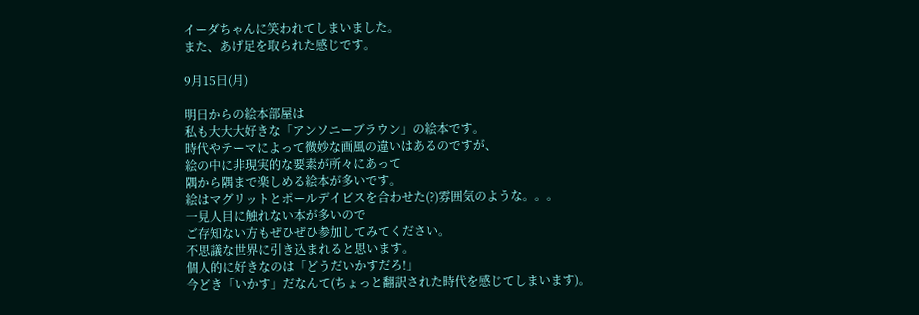イーダちゃんに笑われてしまいました。
また、あげ足を取られた感じです。

9月15日(月)

明日からの絵本部屋は
私も大大大好きな「アンソニーブラウン」の絵本です。
時代やテーマによって微妙な画風の違いはあるのですが、
絵の中に非現実的な要素が所々にあって
隅から隅まで楽しめる絵本が多いです。
絵はマグリットとポールデイビスを合わせた(?)雰囲気のような。。。
一見人目に触れない本が多いので
ご存知ない方もぜひぜひ参加してみてください。
不思議な世界に引き込まれると思います。
個人的に好きなのは「どうだいかすだろ!」
今どき「いかす」だなんて(ちょっと翻訳された時代を感じてしまいます)。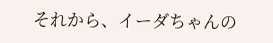それから、イーダちゃんの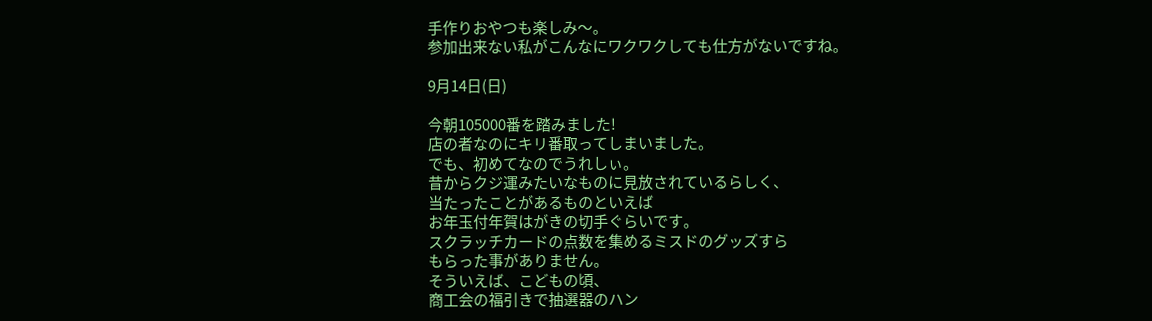手作りおやつも楽しみ〜。
参加出来ない私がこんなにワクワクしても仕方がないですね。

9月14日(日)

今朝105000番を踏みました!
店の者なのにキリ番取ってしまいました。
でも、初めてなのでうれしぃ。
昔からクジ運みたいなものに見放されているらしく、
当たったことがあるものといえば
お年玉付年賀はがきの切手ぐらいです。
スクラッチカードの点数を集めるミスドのグッズすら
もらった事がありません。
そういえば、こどもの頃、
商工会の福引きで抽選器のハン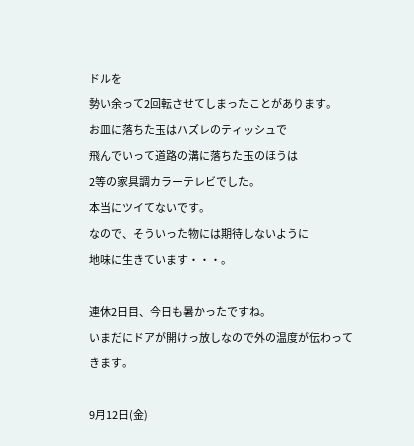ドルを
勢い余って2回転させてしまったことがあります。
お皿に落ちた玉はハズレのティッシュで
飛んでいって道路の溝に落ちた玉のほうは
2等の家具調カラーテレビでした。
本当にツイてないです。
なので、そういった物には期待しないように
地味に生きています・・・。

連休2日目、今日も暑かったですね。
いまだにドアが開けっ放しなので外の温度が伝わってきます。

9月12日(金)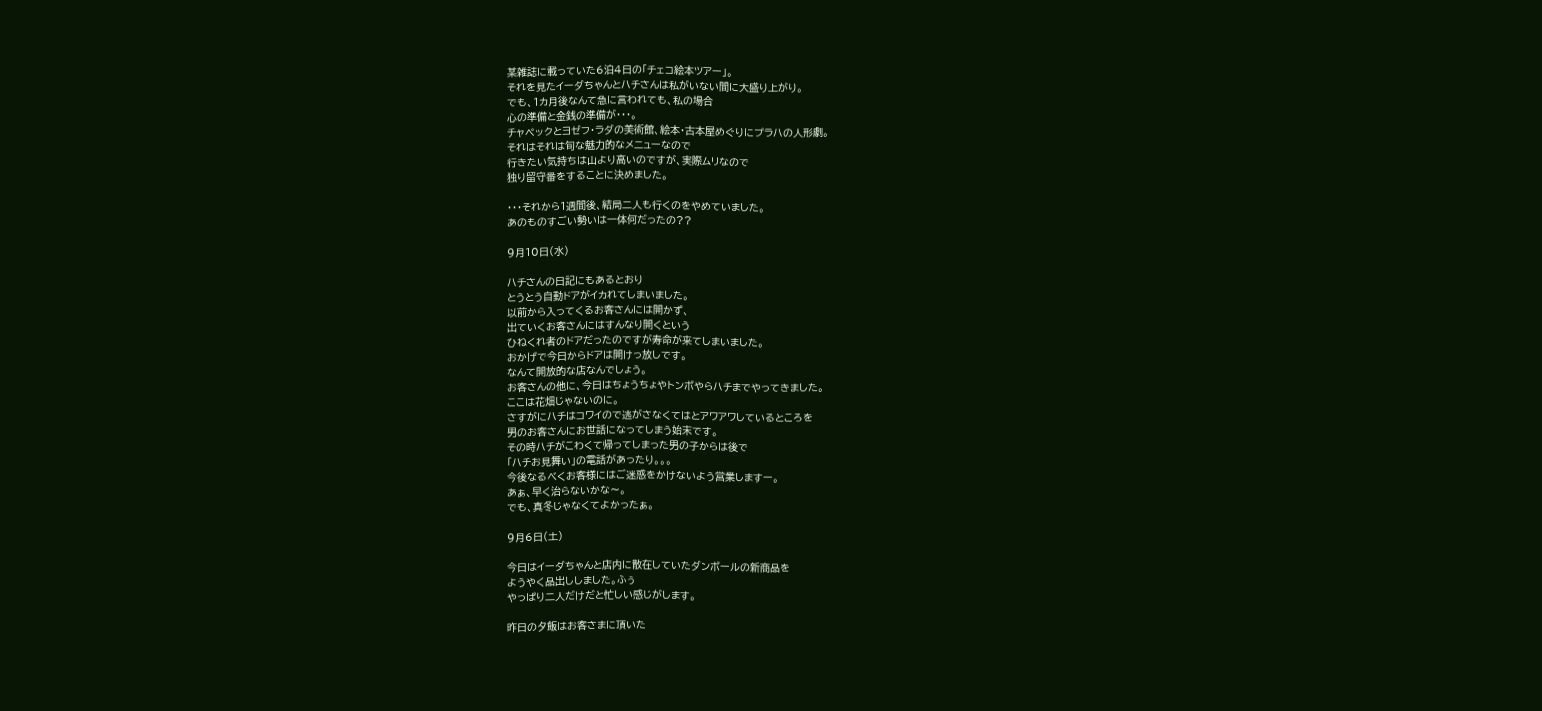某雑誌に載っていた6泊4日の「チェコ絵本ツアー」。
それを見たイーダちゃんとハチさんは私がいない間に大盛り上がり。
でも、1カ月後なんて急に言われても、私の場合
心の準備と金銭の準備が・・・。
チャペックとヨゼフ・ラダの美術館、絵本・古本屋めぐりにプラハの人形劇。
それはそれは旬な魅力的なメニューなので
行きたい気持ちは山より高いのですが、実際ムリなので
独り留守番をすることに決めました。

・・・それから1週間後、結局二人も行くのをやめていました。
あのものすごい勢いは一体何だったの??

9月10日(水)

ハチさんの日記にもあるとおり
とうとう自動ドアがイカれてしまいました。
以前から入ってくるお客さんには開かず、
出ていくお客さんにはすんなり開くという
ひねくれ者のドアだったのですが寿命が来てしまいました。
おかげで今日からドアは開けっ放しです。
なんて開放的な店なんでしょう。
お客さんの他に、今日はちょうちょやトンボやらハチまでやってきました。
ここは花畑じゃないのに。
さすがにハチはコワイので逃がさなくてはとアワアワしているところを
男のお客さんにお世話になってしまう始末です。
その時ハチがこわくて帰ってしまった男の子からは後で
「ハチお見舞い」の電話があったり。。。
今後なるべくお客様にはご迷惑をかけないよう営業しますー。
あぁ、早く治らないかな〜。
でも、真冬じゃなくてよかったぁ。

9月6日(土)

今日はイーダちゃんと店内に散在していたダンボールの新商品を
ようやく品出ししました。ふぅ
やっぱり二人だけだと忙しい感じがします。

昨日の夕飯はお客さまに頂いた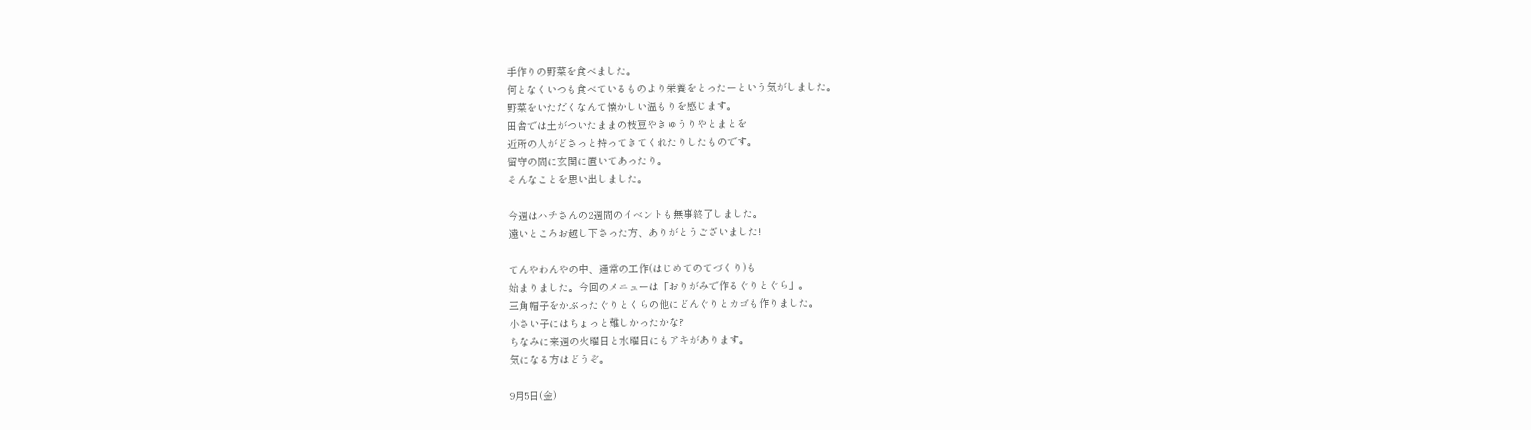手作りの野菜を食べました。
何となくいつも食べているものより栄養をとったーという気がしました。
野菜をいただくなんて懐かしい温もりを感じます。
田舎では土がついたままの枝豆やきゅうりやとまとを
近所の人がどさっと持ってきてくれたりしたものです。
留守の間に玄関に置いてあったり。
そんなことを思い出しました。

今週はハチさんの2週間のイベントも無事終了しました。
遠いところお越し下さった方、ありがとうございました!

てんやわんやの中、通常の工作(はじめてのてづくり)も
始まりました。今回のメニューは「おりがみで作るぐりとぐら」。
三角帽子をかぶったぐりとくらの他にどんぐりとカゴも作りました。
小さい子にはちょっと難しかったかな?
ちなみに来週の火曜日と水曜日にもアキがあります。
気になる方はどうぞ。

9月5日(金)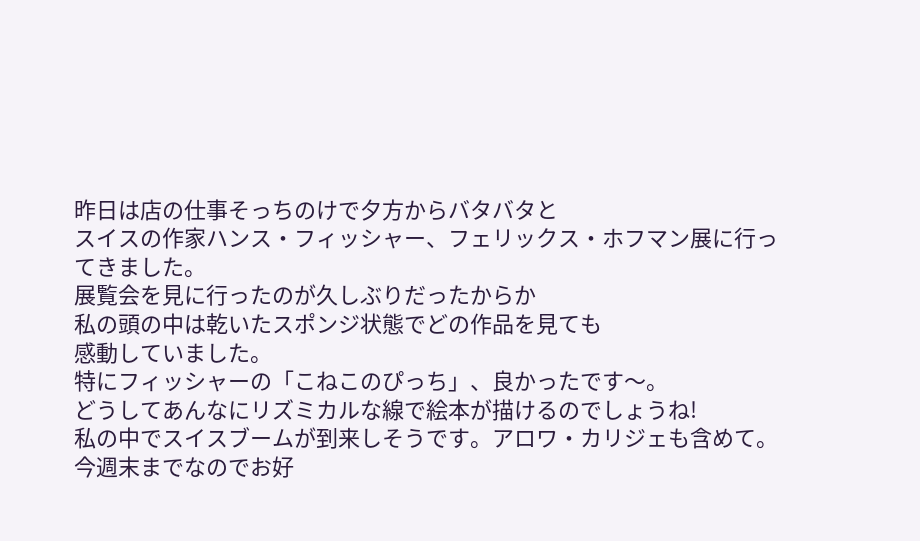昨日は店の仕事そっちのけで夕方からバタバタと
スイスの作家ハンス・フィッシャー、フェリックス・ホフマン展に行ってきました。
展覧会を見に行ったのが久しぶりだったからか
私の頭の中は乾いたスポンジ状態でどの作品を見ても
感動していました。
特にフィッシャーの「こねこのぴっち」、良かったです〜。
どうしてあんなにリズミカルな線で絵本が描けるのでしょうね!
私の中でスイスブームが到来しそうです。アロワ・カリジェも含めて。
今週末までなのでお好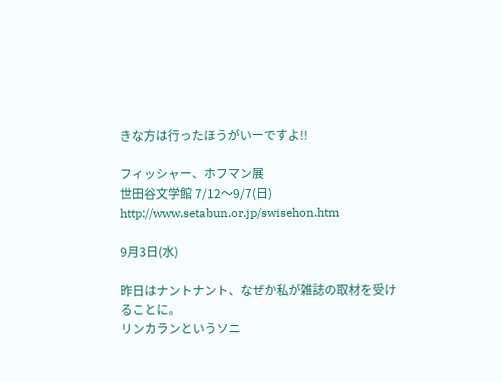きな方は行ったほうがいーですよ!!

フィッシャー、ホフマン展
世田谷文学館 7/12〜9/7(日)
http://www.setabun.or.jp/swisehon.htm

9月3日(水)

昨日はナントナント、なぜか私が雑誌の取材を受けることに。
リンカランというソニ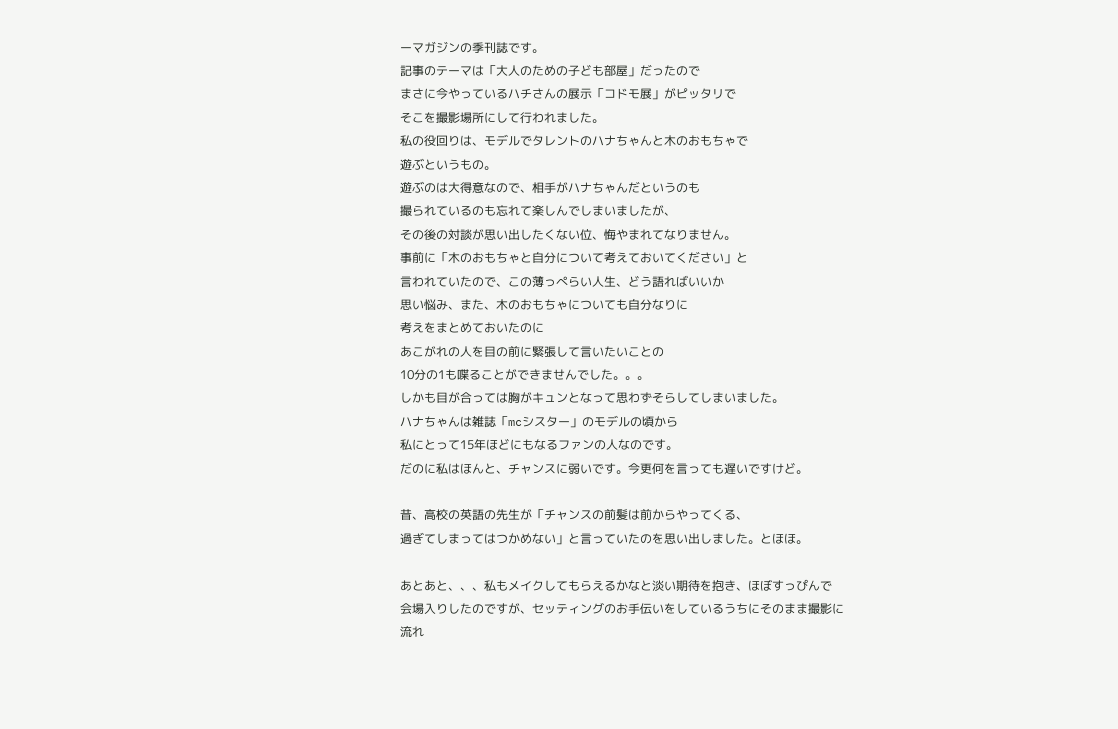ーマガジンの季刊誌です。
記事のテーマは「大人のための子ども部屋」だったので
まさに今やっているハチさんの展示「コドモ展」がピッタリで
そこを撮影場所にして行われました。
私の役回りは、モデルでタレントのハナちゃんと木のおもちゃで
遊ぶというもの。
遊ぶのは大得意なので、相手がハナちゃんだというのも
撮られているのも忘れて楽しんでしまいましたが、
その後の対談が思い出したくない位、悔やまれてなりません。
事前に「木のおもちゃと自分について考えておいてください」と
言われていたので、この薄っぺらい人生、どう語ればいいか
思い悩み、また、木のおもちゃについても自分なりに
考えをまとめておいたのに
あこがれの人を目の前に緊張して言いたいことの
10分の1も喋ることができませんでした。。。
しかも目が合っては胸がキュンとなって思わずそらしてしまいました。
ハナちゃんは雑誌「mcシスター」のモデルの頃から
私にとって15年ほどにもなるファンの人なのです。
だのに私はほんと、チャンスに弱いです。今更何を言っても遅いですけど。

昔、高校の英語の先生が「チャンスの前髪は前からやってくる、
過ぎてしまってはつかめない」と言っていたのを思い出しました。とほほ。

あとあと、、、私もメイクしてもらえるかなと淡い期待を抱き、ほぼすっぴんで
会場入りしたのですが、セッティングのお手伝いをしているうちにそのまま撮影に
流れ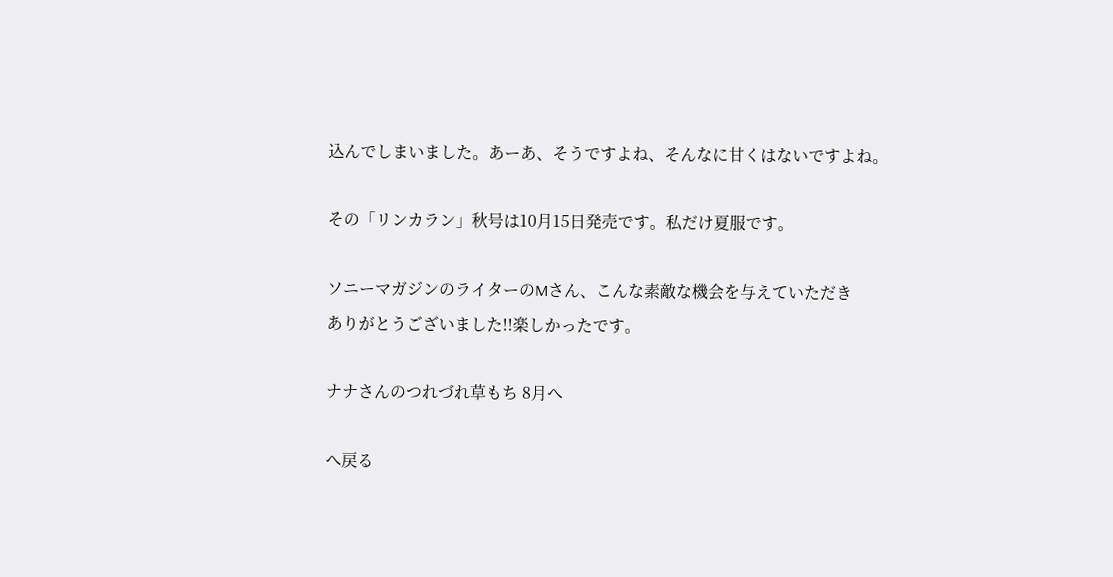込んでしまいました。あーあ、そうですよね、そんなに甘くはないですよね。

その「リンカラン」秋号は10月15日発売です。私だけ夏服です。

ソニーマガジンのライターのMさん、こんな素敵な機会を与えていただき
ありがとうございました!!楽しかったです。

ナナさんのつれづれ草もち 8月へ

へ戻る